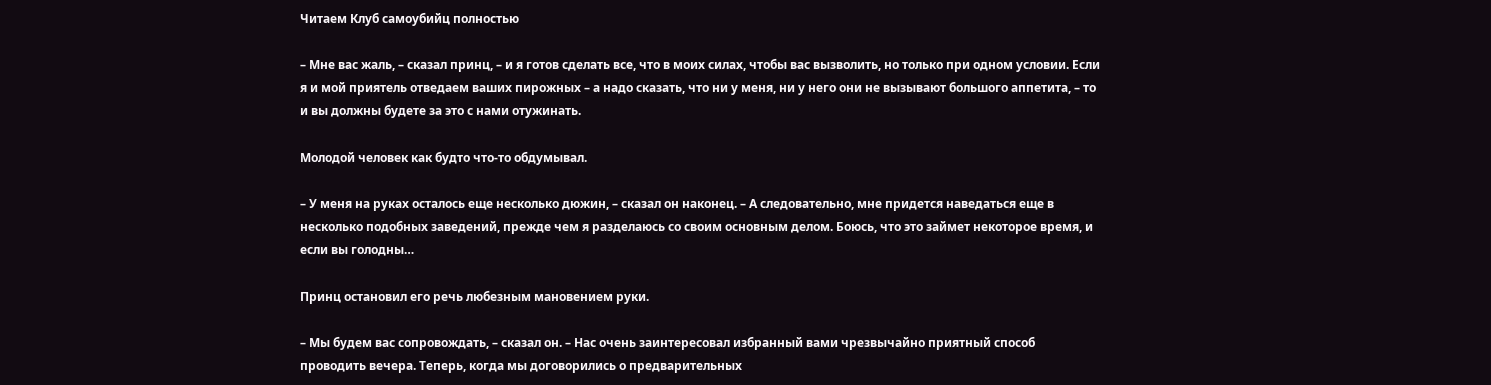Читаем Клуб самоубийц полностью

– Мне вас жаль, – сказал принц, – и я готов сделать все, что в моих силах, чтобы вас вызволить, но только при одном условии. Если я и мой приятель отведаем ваших пирожных – а надо сказать, что ни у меня, ни у него они не вызывают большого аппетита, – то и вы должны будете за это с нами отужинать.

Молодой человек как будто что-то обдумывал.

– У меня на руках осталось еще несколько дюжин, – сказал он наконец. – А следовательно, мне придется наведаться еще в несколько подобных заведений, прежде чем я разделаюсь со своим основным делом. Боюсь, что это займет некоторое время, и если вы голодны…

Принц остановил его речь любезным мановением руки.

– Мы будем вас сопровождать, – сказал он. – Нас очень заинтересовал избранный вами чрезвычайно приятный способ проводить вечера. Теперь, когда мы договорились о предварительных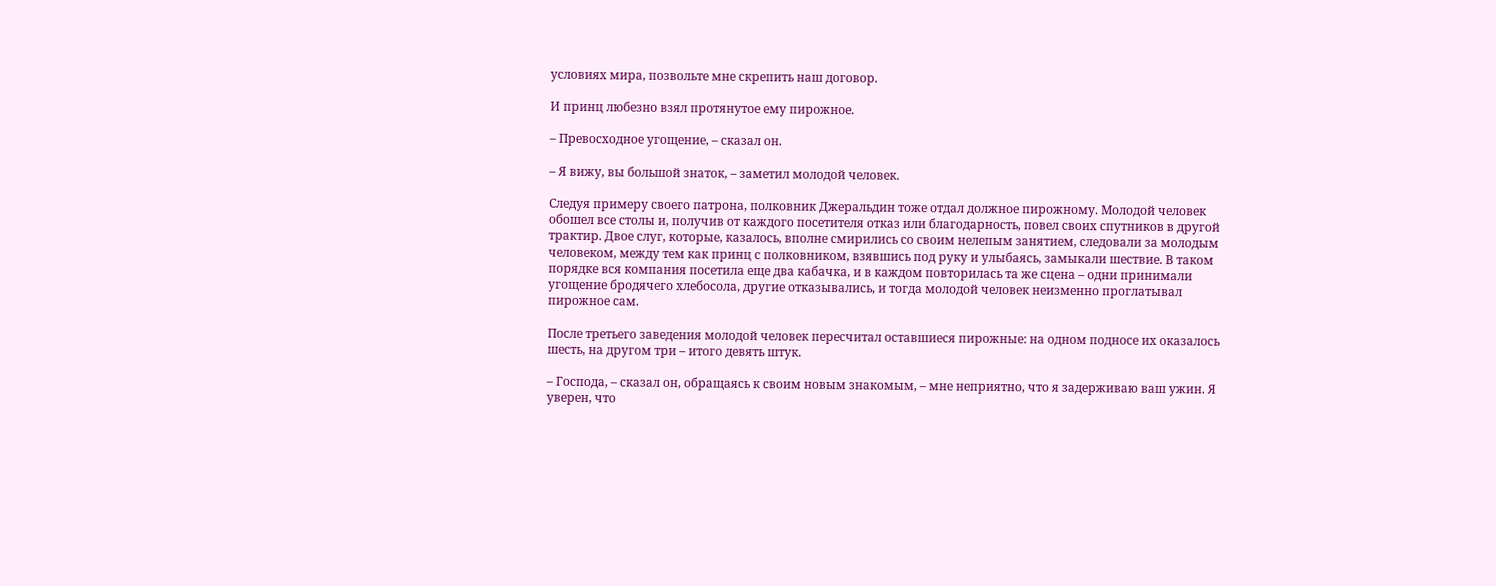условиях мира, позвольте мне скрепить наш договор.

И принц любезно взял протянутое ему пирожное.

– Превосходное угощение, – сказал он.

– Я вижу, вы большой знаток, – заметил молодой человек.

Следуя примеру своего патрона, полковник Джеральдин тоже отдал должное пирожному. Молодой человек обошел все столы и, получив от каждого посетителя отказ или благодарность, повел своих спутников в другой трактир. Двое слуг, которые, казалось, вполне смирились со своим нелепым занятием, следовали за молодым человеком, между тем как принц с полковником, взявшись под руку и улыбаясь, замыкали шествие. В таком порядке вся компания посетила еще два кабачка, и в каждом повторилась та же сцена – одни принимали угощение бродячего хлебосола, другие отказывались, и тогда молодой человек неизменно проглатывал пирожное сам.

После третьего заведения молодой человек пересчитал оставшиеся пирожные: на одном подносе их оказалось шесть, на другом три – итого девять штук.

– Господа, – сказал он, обращаясь к своим новым знакомым, – мне неприятно, что я задерживаю ваш ужин. Я уверен, что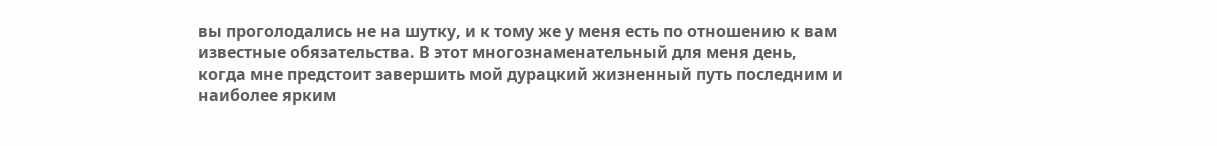вы проголодались не на шутку, и к тому же у меня есть по отношению к вам известные обязательства. В этот многознаменательный для меня день, когда мне предстоит завершить мой дурацкий жизненный путь последним и наиболее ярким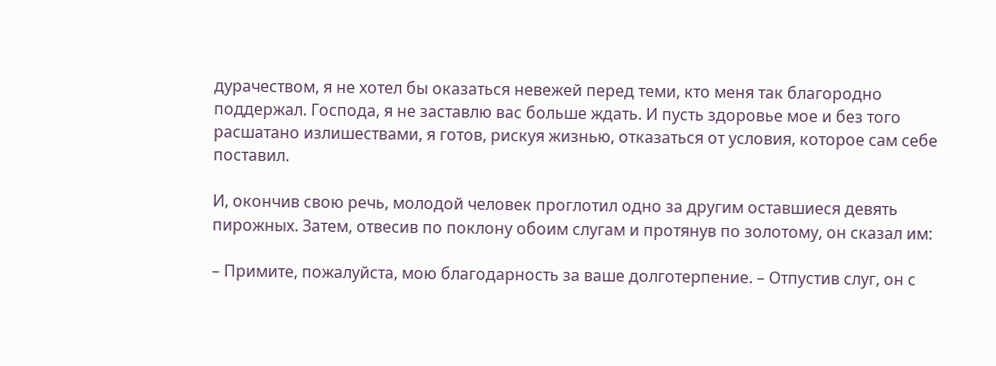дурачеством, я не хотел бы оказаться невежей перед теми, кто меня так благородно поддержал. Господа, я не заставлю вас больше ждать. И пусть здоровье мое и без того расшатано излишествами, я готов, рискуя жизнью, отказаться от условия, которое сам себе поставил.

И, окончив свою речь, молодой человек проглотил одно за другим оставшиеся девять пирожных. Затем, отвесив по поклону обоим слугам и протянув по золотому, он сказал им:

– Примите, пожалуйста, мою благодарность за ваше долготерпение. – Отпустив слуг, он с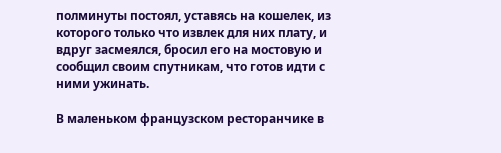полминуты постоял, уставясь на кошелек, из которого только что извлек для них плату, и вдруг засмеялся, бросил его на мостовую и сообщил своим спутникам, что готов идти с ними ужинать.

В маленьком французском ресторанчике в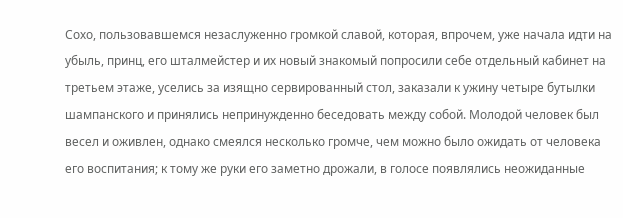Сохо, пользовавшемся незаслуженно громкой славой, которая, впрочем, уже начала идти на убыль, принц, его шталмейстер и их новый знакомый попросили себе отдельный кабинет на третьем этаже, уселись за изящно сервированный стол, заказали к ужину четыре бутылки шампанского и принялись непринужденно беседовать между собой. Молодой человек был весел и оживлен, однако смеялся несколько громче, чем можно было ожидать от человека его воспитания; к тому же руки его заметно дрожали, в голосе появлялись неожиданные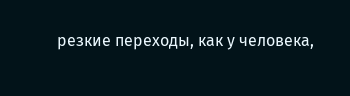резкие переходы, как у человека,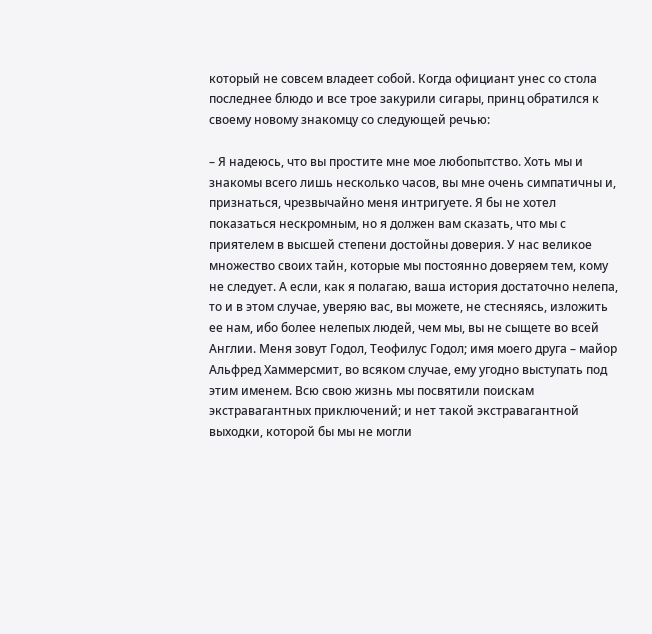который не совсем владеет собой. Когда официант унес со стола последнее блюдо и все трое закурили сигары, принц обратился к своему новому знакомцу со следующей речью:

– Я надеюсь, что вы простите мне мое любопытство. Хоть мы и знакомы всего лишь несколько часов, вы мне очень симпатичны и, признаться, чрезвычайно меня интригуете. Я бы не хотел показаться нескромным, но я должен вам сказать, что мы с приятелем в высшей степени достойны доверия. У нас великое множество своих тайн, которые мы постоянно доверяем тем, кому не следует. А если, как я полагаю, ваша история достаточно нелепа, то и в этом случае, уверяю вас, вы можете, не стесняясь, изложить ее нам, ибо более нелепых людей, чем мы, вы не сыщете во всей Англии. Меня зовут Годол, Теофилус Годол; имя моего друга – майор Альфред Хаммерсмит, во всяком случае, ему угодно выступать под этим именем. Всю свою жизнь мы посвятили поискам экстравагантных приключений; и нет такой экстравагантной выходки, которой бы мы не могли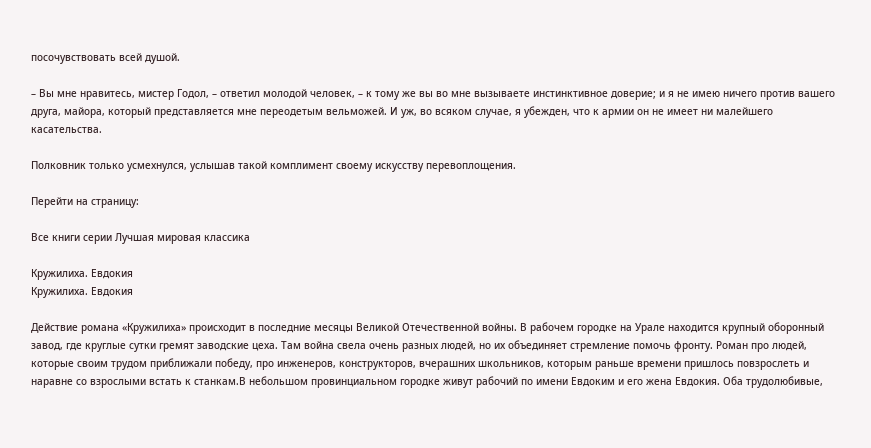посочувствовать всей душой.

– Вы мне нравитесь, мистер Годол, – ответил молодой человек, – к тому же вы во мне вызываете инстинктивное доверие; и я не имею ничего против вашего друга, майора, который представляется мне переодетым вельможей. И уж, во всяком случае, я убежден, что к армии он не имеет ни малейшего касательства.

Полковник только усмехнулся, услышав такой комплимент своему искусству перевоплощения.

Перейти на страницу:

Все книги серии Лучшая мировая классика

Кружилиха. Евдокия
Кружилиха. Евдокия

Действие романа «Кружилиха» происходит в последние месяцы Великой Отечественной войны. В рабочем городке на Урале находится крупный оборонный завод, где круглые сутки гремят заводские цеха. Там война свела очень разных людей, но их объединяет стремление помочь фронту. Роман про людей, которые своим трудом приближали победу, про инженеров, конструкторов, вчерашних школьников, которым раньше времени пришлось повзрослеть и наравне со взрослыми встать к станкам.В небольшом провинциальном городке живут рабочий по имени Евдоким и его жена Евдокия. Оба трудолюбивые,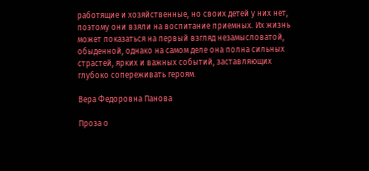работящие и хозяйственные, но своих детей у них нет, поэтому они взяли на воспитание приемных. Их жизнь может показаться на первый взгляд незамысловатой, обыденной, однако на самом деле она полна сильных страстей, ярких и важных событий, заставляющих глубоко сопереживать героям.

Вера Федоровна Панова

Проза о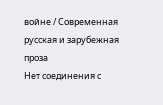войне / Современная русская и зарубежная проза
Нет соединения с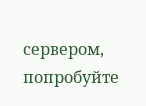сервером, попробуйте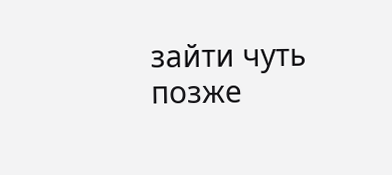зайти чуть позже